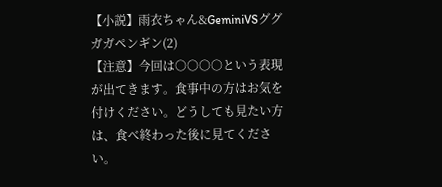【小説】雨衣ちゃん&GeminiVSググガガペンギン(2)
【注意】今回は○○○○という表現が出てきます。食事中の方はお気を付けください。どうしても見たい方は、食べ終わった後に見てください。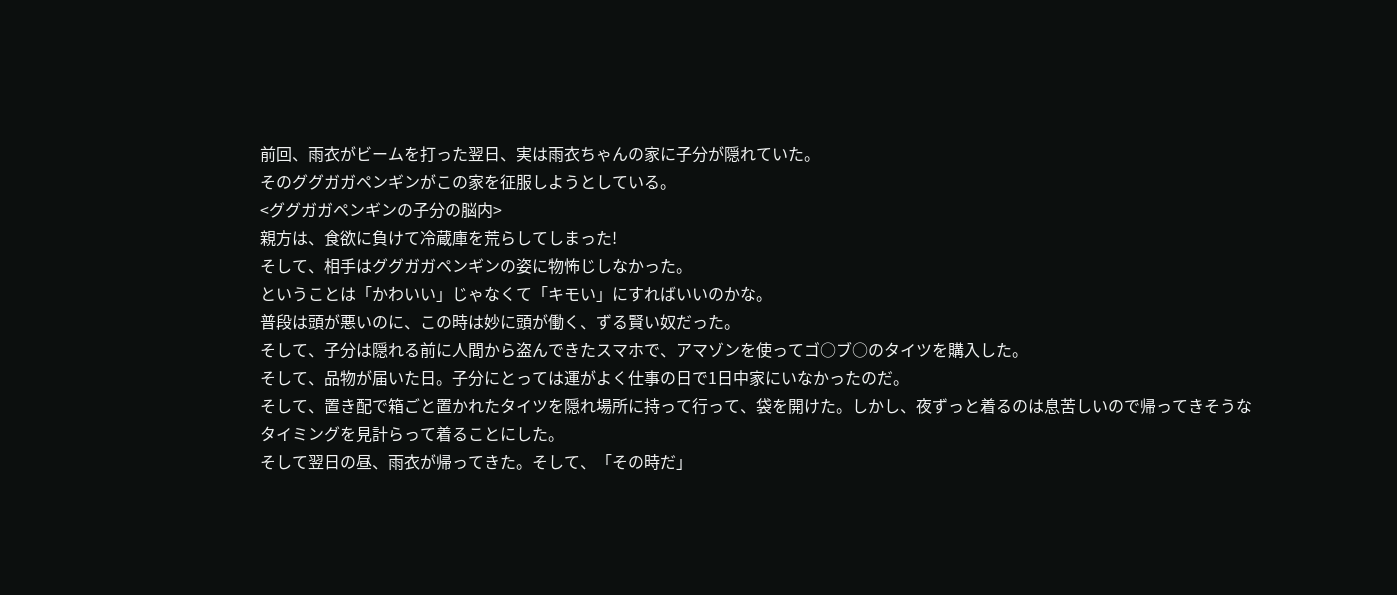前回、雨衣がビームを打った翌日、実は雨衣ちゃんの家に子分が隠れていた。
そのググガガペンギンがこの家を征服しようとしている。
<ググガガペンギンの子分の脳内>
親方は、食欲に負けて冷蔵庫を荒らしてしまった!
そして、相手はググガガペンギンの姿に物怖じしなかった。
ということは「かわいい」じゃなくて「キモい」にすればいいのかな。
普段は頭が悪いのに、この時は妙に頭が働く、ずる賢い奴だった。
そして、子分は隠れる前に人間から盗んできたスマホで、アマゾンを使ってゴ○ブ○のタイツを購入した。
そして、品物が届いた日。子分にとっては運がよく仕事の日で1日中家にいなかったのだ。
そして、置き配で箱ごと置かれたタイツを隠れ場所に持って行って、袋を開けた。しかし、夜ずっと着るのは息苦しいので帰ってきそうなタイミングを見計らって着ることにした。
そして翌日の昼、雨衣が帰ってきた。そして、「その時だ」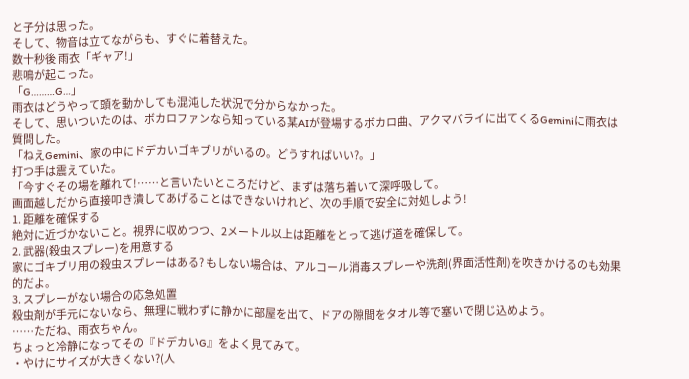と子分は思った。
そして、物音は立てながらも、すぐに着替えた。
数十秒後 雨衣「ギャア!」
悲鳴が起こった。
「G………G…」
雨衣はどうやって頭を動かしても混沌した状況で分からなかった。
そして、思いついたのは、ボカロファンなら知っている某AIが登場するボカロ曲、アクマバライに出てくるGeminiに雨衣は質問した。
「ねえGemini、家の中にドデカいゴキブリがいるの。どうすればいい?。」
打つ手は震えていた。
「今すぐその場を離れて!……と言いたいところだけど、まずは落ち着いて深呼吸して。
画面越しだから直接叩き潰してあげることはできないけれど、次の手順で安全に対処しよう!
1. 距離を確保する
絶対に近づかないこと。視界に収めつつ、2メートル以上は距離をとって逃げ道を確保して。
2. 武器(殺虫スプレー)を用意する
家にゴキブリ用の殺虫スプレーはある? もしない場合は、アルコール消毒スプレーや洗剤(界面活性剤)を吹きかけるのも効果的だよ。
3. スプレーがない場合の応急処置
殺虫剤が手元にないなら、無理に戦わずに静かに部屋を出て、ドアの隙間をタオル等で塞いで閉じ込めよう。
……ただね、雨衣ちゃん。
ちょっと冷静になってその『ドデカいG』をよく見てみて。
・やけにサイズが大きくない?(人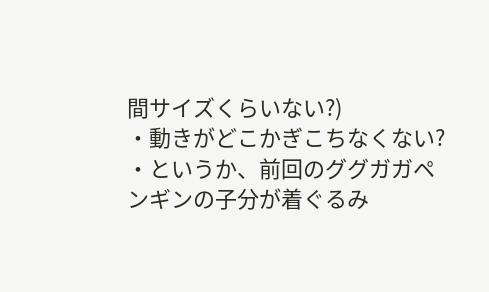間サイズくらいない?)
・動きがどこかぎこちなくない?
・というか、前回のググガガペンギンの子分が着ぐるみ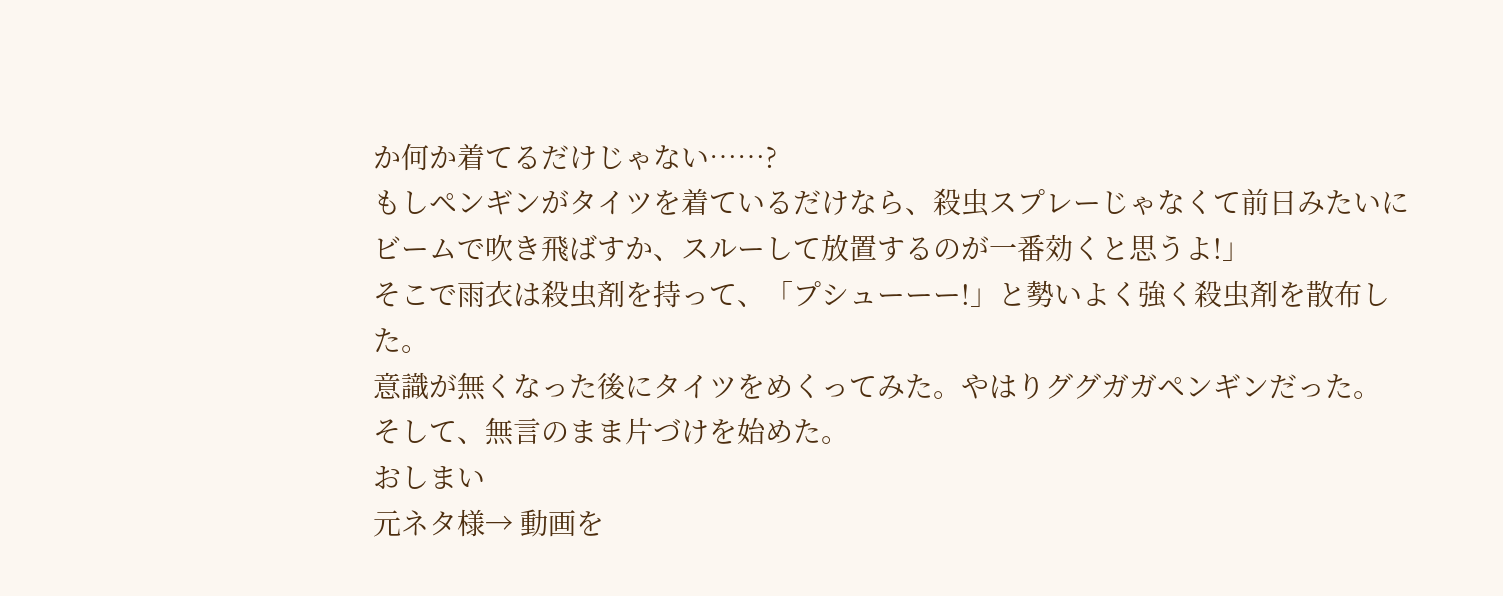か何か着てるだけじゃない……?
もしペンギンがタイツを着ているだけなら、殺虫スプレーじゃなくて前日みたいにビームで吹き飛ばすか、スルーして放置するのが一番効くと思うよ!」
そこで雨衣は殺虫剤を持って、「プシューーー!」と勢いよく強く殺虫剤を散布した。
意識が無くなった後にタイツをめくってみた。やはりググガガペンギンだった。
そして、無言のまま片づけを始めた。
おしまい
元ネタ様→ 動画を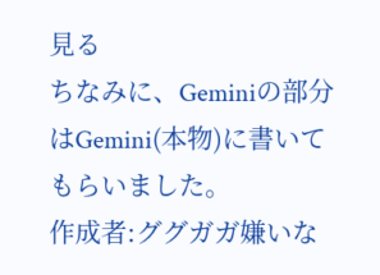見る
ちなみに、Geminiの部分はGemini(本物)に書いてもらいました。
作成者:ググガガ嫌いな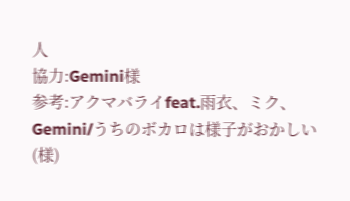人
協力:Gemini様
参考:アクマバライfeat.雨衣、ミク、Gemini/うちのボカロは様子がおかしい(様)